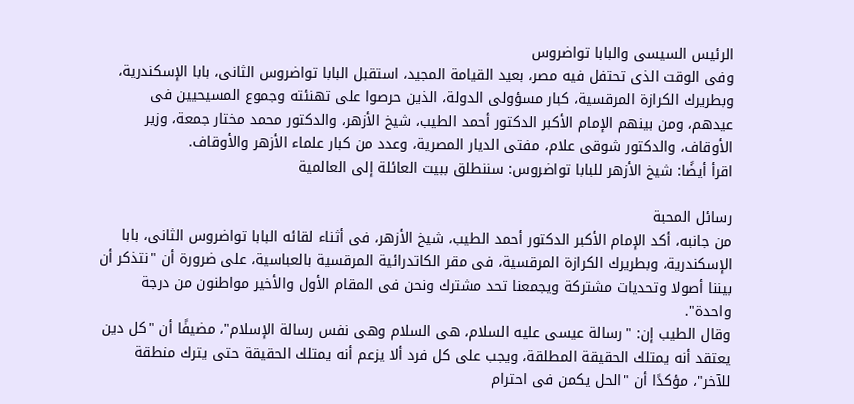الرئيس السيسى والبابا تواضروس
وفى الوقت الذى تحتفل فيه مصر، بعيد القيامة المجيد، استقبل البابا تواضروس الثانى، بابا الإسكندرية، وبطريرك الكرازة المرقسية، كبار مسؤولى الدولة، الذين حرصوا على تهنئته وجموع المسيحيين فى عيدهم، ومن بينهم الإمام الأكبر الدكتور أحمد الطيب، شيخ الأزهر، والدكتور محمد مختار جمعة، وزير الأوقاف، والدكتور شوقى علام، مفتى الديار المصرية، وعدد من كبار علماء الأزهر والأوقاف.
اقرأ أيضًا: شيخ الأزهر للبابا تواضروس: سننطلق ببيت العائلة إلى العالمية

رسائل المحبة
من جانبه، أكد الإمام الأكبر الدكتور أحمد الطيب، شيخ الأزهر، فى أثناء لقائه البابا تواضروس الثانى، بابا الإسكندرية، وبطريرك الكرازة المرقسية، فى مقر الكاتدرائية المرقسية بالعباسية، على ضرورة أن "نتذكر أن بيننا أصولا وتحديات مشتركة ويجمعنا تحد مشترك ونحن فى المقام الأول والأخير مواطنون من درجة واحدة".
وقال الطيب إن: "رسالة عيسى عليه السلام، هى السلام وهى نفس رسالة الإسلام"، مضيفًا أن "كل دين يعتقد أنه يمتلك الحقيقة المطلقة، ويجب على كل فرد ألا يزعم أنه يمتلك الحقيقة حتى يترك منطقة للآخر"، مؤكدًا أن "الحل يكمن فى احترام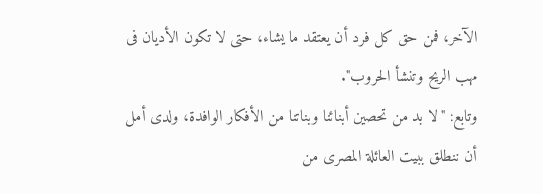الآخر، فمن حق كل فرد أن يعتقد ما يشاء، حتى لا تكون الأديان فى مهب الريح وتنشأ الحروب".
وتابع: "لا بد من تحصين أبنائنا وبناتنا من الأفكار الوافدة، ولدى أمل أن ننطلق ببيت العائلة المصرى من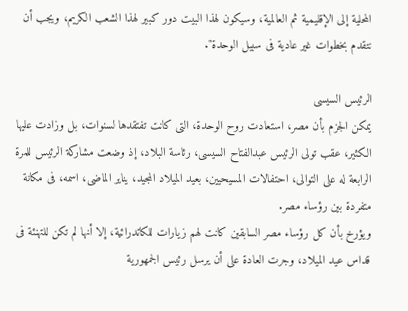المحلية إلى الإقليمية ثم العالمية، وسيكون لهذا البيت دور كبير لهذا الشعب الكريم، ويجب أن نتقدم بخطوات غير عادية فى سبيل الوحدة".

الرئيس السيسى
يمكن الجزم بأن مصر، استعادت روح الوحدة، التى كانت تفتقدها لسنوات، بل وزادت عليها الكثير، عقب تولى الرئيس عبدالفتاح السيسى، رئاسة البلاد، إذ وضعت مشاركة الرئيس للمرة الرابعة له على التوالى، احتفالات المسيحيين، بعيد الميلاد المجيد، يناير الماضى، اسمه، فى مكانة متفردة بين رؤساء مصر.
ويؤرخ بأن كل رؤساء مصر السابقين كانت لهم زيارات للكاتدرائية، إلا أنها لم تكن للتهنئة فى قداس عيد الميلاد، وجرت العادة على أن يرسل رئيس الجمهورية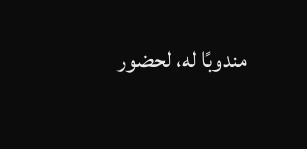مندوبًا له، لحضور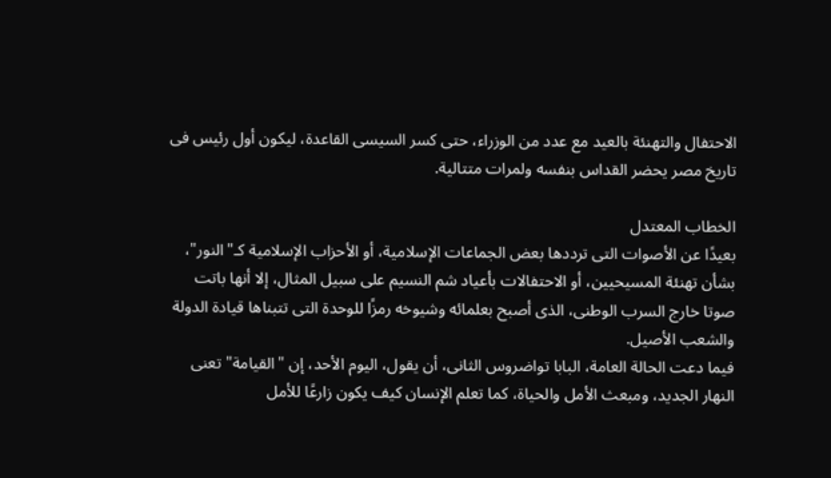الاحتفال والتهنئة بالعيد مع عدد من الوزراء، حتى كسر السيسى القاعدة، ليكون أول رئيس فى تاريخ مصر يحضر القداس بنفسه ولمرات متتالية.

الخطاب المعتدل
بعيدًا عن الأصوات التى ترددها بعض الجماعات الإسلامية، أو الأحزاب الإسلامية كـ"النور"، بشأن تهنئة المسيحيين، أو الاحتفالات بأعياد شم النسيم على سبيل المثال، إلا أنها باتت صوتا خارج السرب الوطنى، الذى أصبح بعلمائه وشيوخه رمزًا للوحدة التى تتبناها قيادة الدولة والشعب الأصيل.
فيما دعت الحالة العامة، البابا تواضروس الثانى، أن يقول، اليوم الأحد، إن "القيامة" تعنى النهار الجديد، ومبعث الأمل والحياة، كما تعلم الإنسان كيف يكون زارعًا للأمل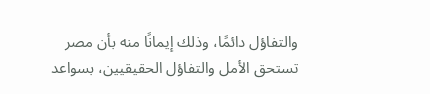والتفاؤل دائمًا، وذلك إيمانًا منه بأن مصر تستحق الأمل والتفاؤل الحقيقيين، بسواعد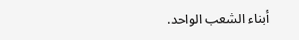أبناء الشعب الواحد.